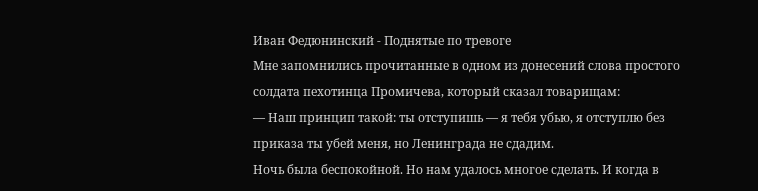Иван Федюнинский - Поднятые по тревоге
Мне запомнились прочитанные в одном из донесений слова простого солдата пехотинца Промичева, который сказал товарищам:
— Наш принцип такой: ты отступишь — я тебя убью, я отступлю без приказа ты убей меня, но Ленинграда не сдадим.
Ночь была беспокойной. Но нам удалось многое сделать. И когда в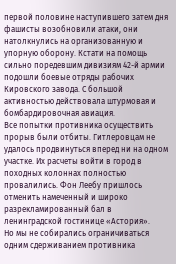первой половине наступившего затем дня фашисты возобновили атаки, они натолкнулись на организованную и упорную оборону. Кстати на помощь сильно поредевшим дивизиям 42-й армии подошли боевые отряды рабочих Кировского завода. С большой активностью действовала штурмовая и бомбардировочная авиация.
Все попытки противника осуществить прорыв были отбиты. Гитлеровцам не удалось продвинуться вперед ни на одном участке. Их расчеты войти в город в походных колоннах полностью провалились. Фон Леебу пришлось отменить намеченный и широко разрекламированный бал в ленинградской гостинице «Астория».
Но мы не собирались ограничиваться одним сдерживанием противника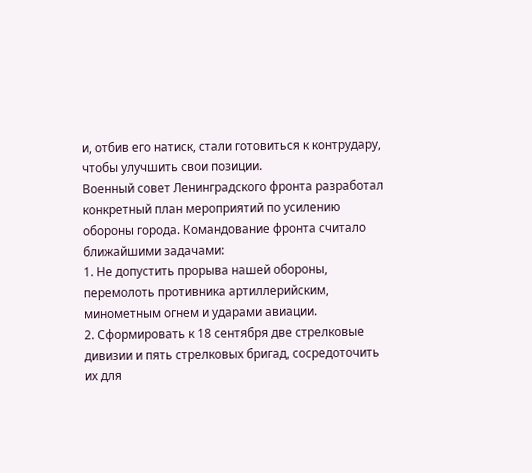и, отбив его натиск, стали готовиться к контрудару, чтобы улучшить свои позиции.
Военный совет Ленинградского фронта разработал конкретный план мероприятий по усилению обороны города. Командование фронта считало ближайшими задачами:
1. Не допустить прорыва нашей обороны, перемолоть противника артиллерийским, минометным огнем и ударами авиации.
2. Сформировать к 18 сентября две стрелковые дивизии и пять стрелковых бригад, сосредоточить их для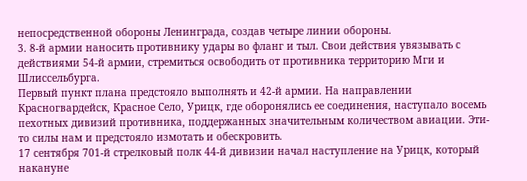непосредственной обороны Ленинграда, создав четыре линии обороны.
3. 8-й армии наносить противнику удары во фланг и тыл. Свои действия увязывать с действиями 54-й армии, стремиться освободить от противника территорию Мги и Шлиссельбурга.
Первый пункт плана предстояло выполнять и 42-й армии. На направлении Красногвардейск, Красное Село, Урицк, где оборонялись ее соединения, наступало восемь пехотных дивизий противника, поддержанных значительным количеством авиации. Эти-то силы нам и предстояло измотать и обескровить.
17 сентября 701-й стрелковый полк 44-й дивизии начал наступление на Урицк, который накануне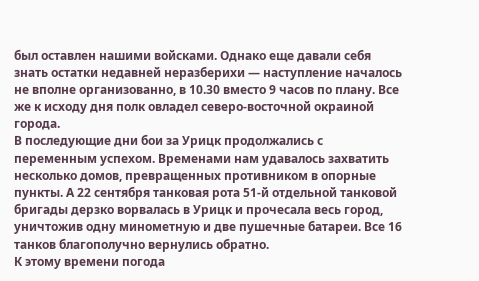был оставлен нашими войсками. Однако еще давали себя знать остатки недавней неразберихи — наступление началось не вполне организованно, в 10.30 вместо 9 часов по плану. Все же к исходу дня полк овладел северо-восточной окраиной города.
В последующие дни бои за Урицк продолжались с переменным успехом. Временами нам удавалось захватить несколько домов, превращенных противником в опорные пункты. А 22 сентября танковая рота 51-й отдельной танковой бригады дерзко ворвалась в Урицк и прочесала весь город, уничтожив одну минометную и две пушечные батареи. Все 16 танков благополучно вернулись обратно.
К этому времени погода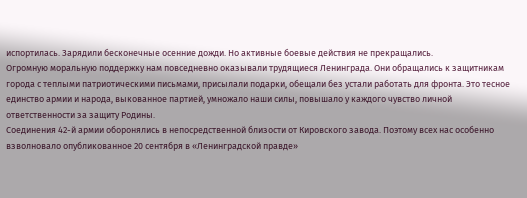испортилась. Зарядили бесконечные осенние дожди. Но активные боевые действия не прекращались.
Огромную моральную поддержку нам повседневно оказывали трудящиеся Ленинграда. Они обращались к защитникам города с теплыми патриотическими письмами, присылали подарки, обещали без устали работать для фронта. Это тесное единство армии и народа, выкованное партией, умножало наши силы, повышало у каждого чувство личной ответственности за защиту Родины.
Соединения 42-й армии оборонялись в непосредственной близости от Кировского завода. Поэтому всех нас особенно взволновало опубликованное 20 сентября в «Ленинградской правде»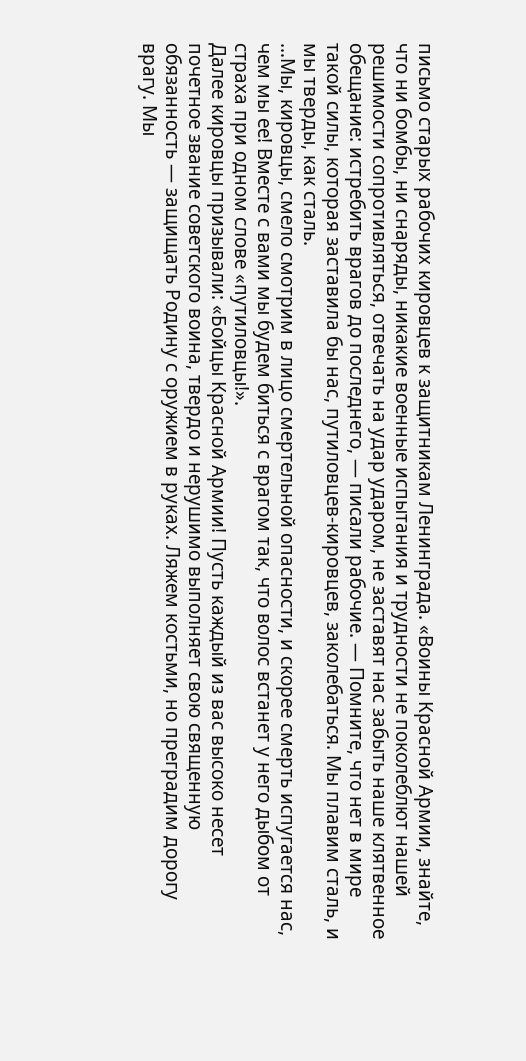письмо старых рабочих кировцев к защитникам Ленинграда. «Воины Красной Армии, знайте, что ни бомбы, ни снаряды, никакие военные испытания и трудности не поколеблют нашей решимости сопротивляться, отвечать на удар ударом, не заставят нас забыть наше клятвенное обещание: истребить врагов до последнего, — писали рабочие. — Помните, что нет в мире такой силы, которая заставила бы нас, путиловцев-кировцев, заколебаться. Мы плавим сталь, и мы тверды, как сталь.
…Мы, кировцы, смело смотрим в лицо смертельной опасности, и скорее смерть испугается нас, чем мы ее! Вместе с вами мы будем биться с врагом так, что волос встанет у него дыбом от страха при одном слове «путиловцы!».
Далее кировцы призывали: «Бойцы Красной Армии! Пусть каждый из вас высоко несет почетное звание советского воина, твердо и нерушимо выполняет свою священную обязанность — защищать Родину с оружием в руках. Ляжем костьми, но преградим дорогу врагу. Мы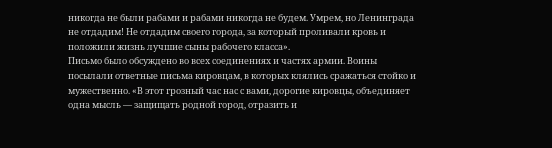никогда не были рабами и рабами никогда не будем. Умрем, но Ленинграда не отдадим! Не отдадим своего города, за который проливали кровь и положили жизнь лучшие сыны рабочего класса».
Письмо было обсуждено во всех соединениях и частях армии. Воины посылали ответные письма кировцам, в которых клялись сражаться стойко и мужественно. «В этот грозный час нас с вами, дорогие кировцы, объединяет одна мысль — защищать родной город, отразить и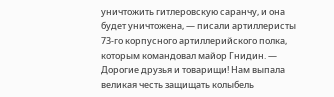уничтожить гитлеровскую саранчу, и она будет уничтожена, — писали артиллеристы 73-го корпусного артиллерийского полка, которым командовал майор Гнидин. — Дорогие друзья и товарищи! Нам выпала великая честь защищать колыбель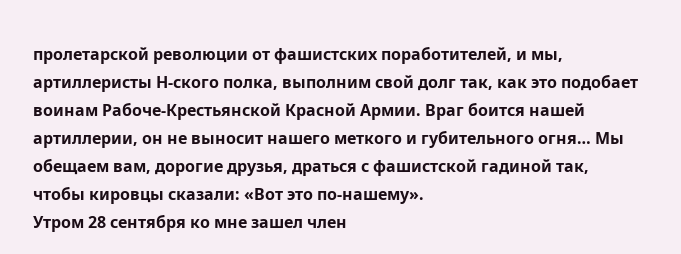пролетарской революции от фашистских поработителей, и мы, артиллеристы Н-ского полка, выполним свой долг так, как это подобает воинам Рабоче-Крестьянской Красной Армии. Враг боится нашей артиллерии, он не выносит нашего меткого и губительного огня… Мы обещаем вам, дорогие друзья, драться с фашистской гадиной так, чтобы кировцы сказали: «Вот это по-нашему».
Утром 28 сентября ко мне зашел член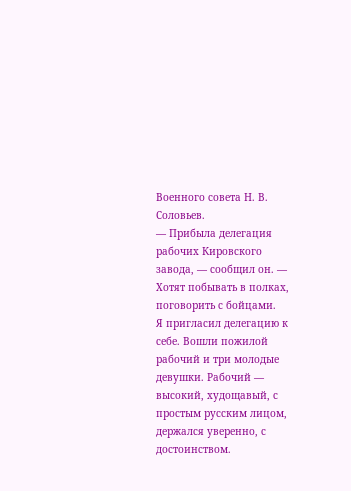Военного совета Н. В. Соловьев.
— Прибыла делегация рабочих Кировского завода, — сообщил он. — Хотят побывать в полках, поговорить с бойцами.
Я пригласил делегацию к себе. Вошли пожилой рабочий и три молодые девушки. Рабочий — высокий, худощавый, с простым русским лицом, держался уверенно, с достоинством.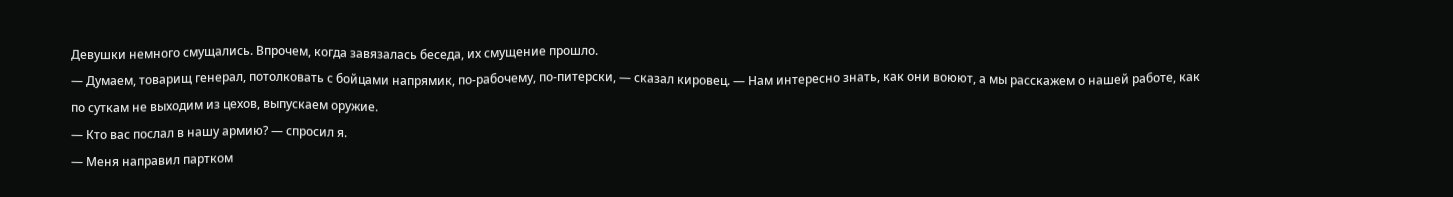Девушки немного смущались. Впрочем, когда завязалась беседа, их смущение прошло.
— Думаем, товарищ генерал, потолковать с бойцами напрямик, по-рабочему, по-питерски, — сказал кировец. — Нам интересно знать, как они воюют, а мы расскажем о нашей работе, как по суткам не выходим из цехов, выпускаем оружие.
— Кто вас послал в нашу армию? — спросил я.
— Меня направил партком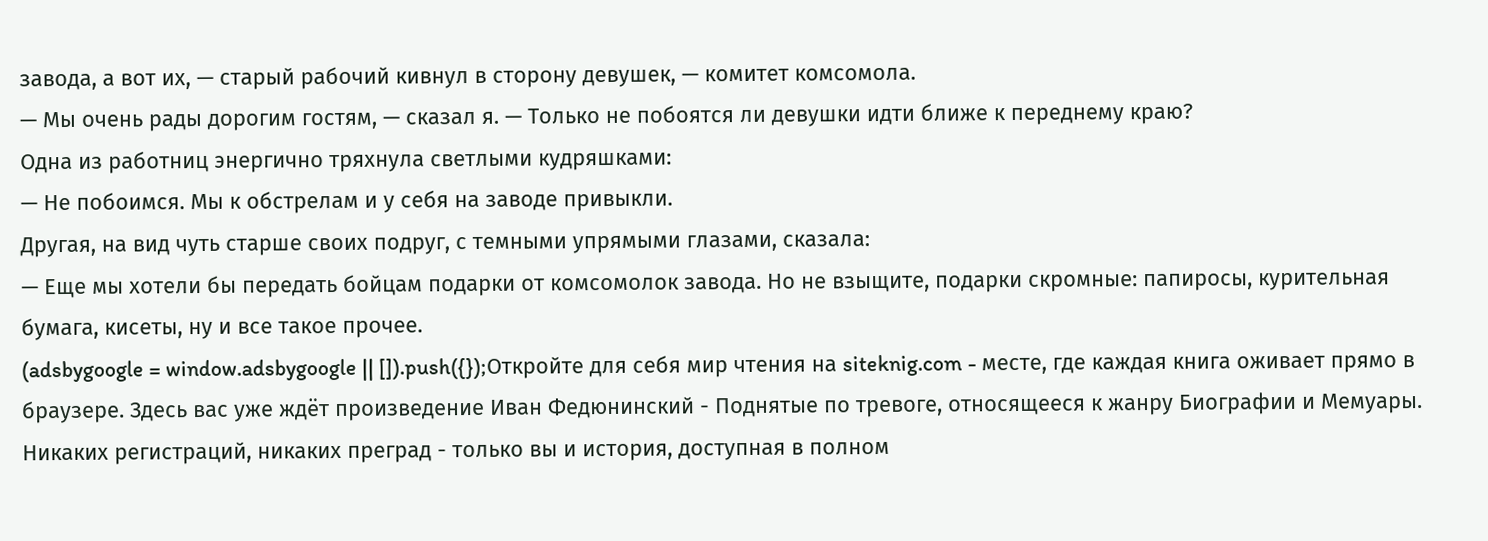завода, а вот их, — старый рабочий кивнул в сторону девушек, — комитет комсомола.
— Мы очень рады дорогим гостям, — сказал я. — Только не побоятся ли девушки идти ближе к переднему краю?
Одна из работниц энергично тряхнула светлыми кудряшками:
— Не побоимся. Мы к обстрелам и у себя на заводе привыкли.
Другая, на вид чуть старше своих подруг, с темными упрямыми глазами, сказала:
— Еще мы хотели бы передать бойцам подарки от комсомолок завода. Но не взыщите, подарки скромные: папиросы, курительная бумага, кисеты, ну и все такое прочее.
(adsbygoogle = window.adsbygoogle || []).push({});Откройте для себя мир чтения на siteknig.com - месте, где каждая книга оживает прямо в браузере. Здесь вас уже ждёт произведение Иван Федюнинский - Поднятые по тревоге, относящееся к жанру Биографии и Мемуары. Никаких регистраций, никаких преград - только вы и история, доступная в полном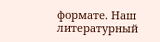формате. Наш литературный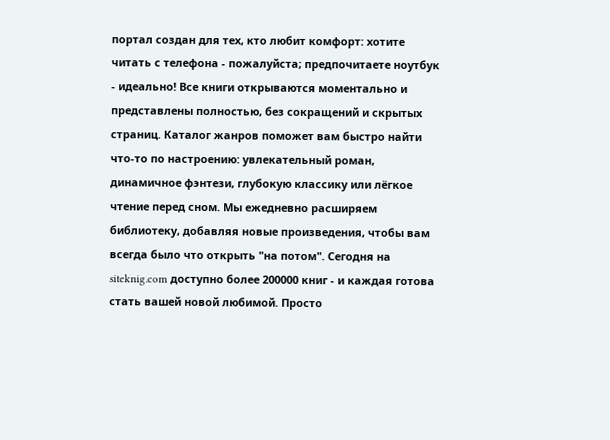портал создан для тех, кто любит комфорт: хотите читать с телефона - пожалуйста; предпочитаете ноутбук - идеально! Все книги открываются моментально и представлены полностью, без сокращений и скрытых страниц. Каталог жанров поможет вам быстро найти что-то по настроению: увлекательный роман, динамичное фэнтези, глубокую классику или лёгкое чтение перед сном. Мы ежедневно расширяем библиотеку, добавляя новые произведения, чтобы вам всегда было что открыть "на потом". Сегодня на siteknig.com доступно более 200000 книг - и каждая готова стать вашей новой любимой. Просто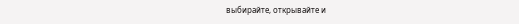выбирайте, открывайте и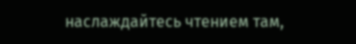наслаждайтесь чтением там,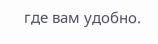где вам удобно.